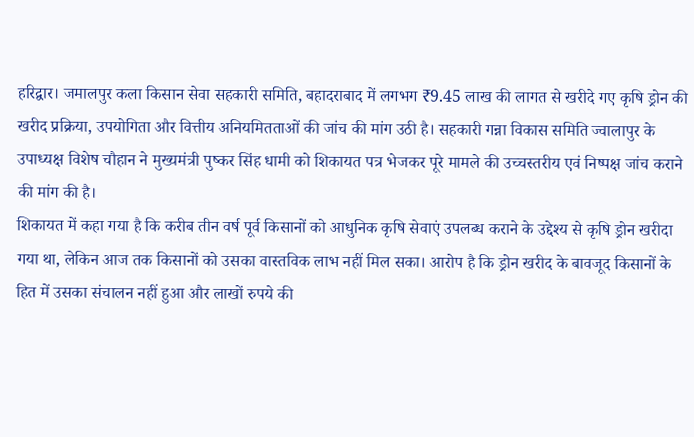हरिद्वार। जमालपुर कला किसान सेवा सहकारी समिति, बहादराबाद में लगभग ₹9.45 लाख की लागत से खरीदे गए कृषि ड्रोन की खरीद प्रक्रिया, उपयोगिता और वित्तीय अनियमितताओं की जांच की मांग उठी है। सहकारी गन्ना विकास समिति ज्वालापुर के उपाध्यक्ष विशेष चौहान ने मुख्यमंत्री पुष्कर सिंह धामी को शिकायत पत्र भेजकर पूरे मामले की उच्चस्तरीय एवं निष्पक्ष जांच कराने की मांग की है।
शिकायत में कहा गया है कि करीब तीन वर्ष पूर्व किसानों को आधुनिक कृषि सेवाएं उपलब्ध कराने के उद्देश्य से कृषि ड्रोन खरीदा गया था, लेकिन आज तक किसानों को उसका वास्तविक लाभ नहीं मिल सका। आरोप है कि ड्रोन खरीद के बावजूद किसानों के हित में उसका संचालन नहीं हुआ और लाखों रुपये की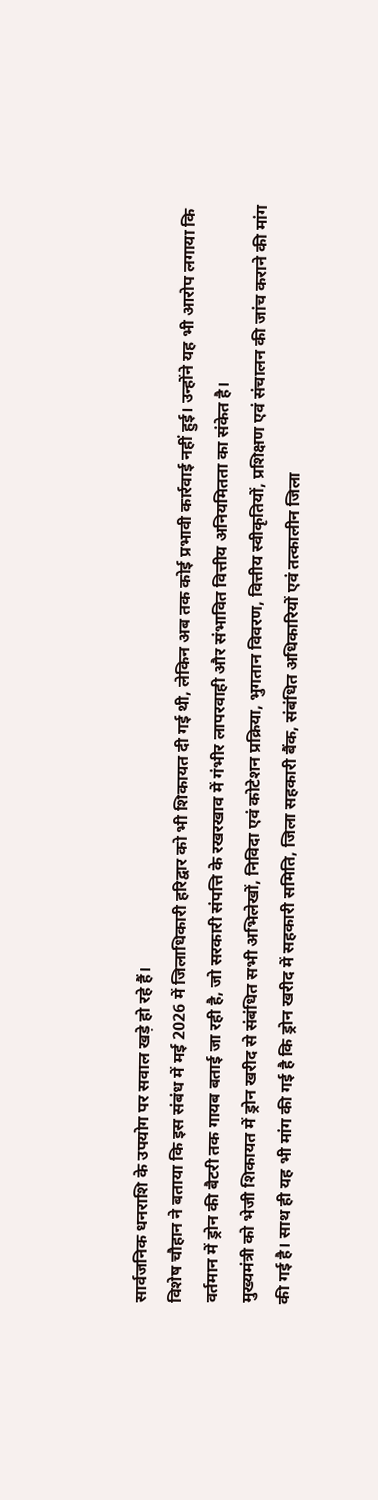सार्वजनिक धनराशि के उपयोग पर सवाल खड़े हो रहे हैं।
विशेष चौहान ने बताया कि इस संबंध में मई 2026 में जिलाधिकारी हरिद्वार को भी शिकायत दी गई थी, लेकिन अब तक कोई प्रभावी कार्रवाई नहीं हुई। उन्होंने यह भी आरोप लगाया कि वर्तमान में ड्रोन की बैटरी तक गायब बताई जा रही है, जो सरकारी संपत्ति के रखरखाव में गंभीर लापरवाही और संभावित वित्तीय अनियमितता का संकेत है।
मुख्यमंत्री को भेजी शिकायत में ड्रोन खरीद से संबंधित सभी अभिलेखों, निविदा एवं कोटेशन प्रक्रिया, भुगतान विवरण, वित्तीय स्वीकृतियों, प्रशिक्षण एवं संचालन की जांच कराने की मांग की गई है। साथ ही यह भी मांग की गई है कि ड्रोन खरीद में सहकारी समिति, जिला सहकारी बैंक, संबंधित अधिकारियों एवं तत्कालीन जिला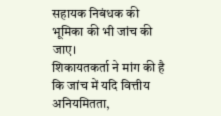सहायक निबंधक की भूमिका की भी जांच की जाए।
शिकायतकर्ता ने मांग की है कि जांच में यदि वित्तीय अनियमितता,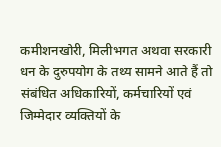कमीशनखोरी, मिलीभगत अथवा सरकारी धन के दुरुपयोग के तथ्य सामने आते हैं तो संबंधित अधिकारियों, कर्मचारियों एवं जिम्मेदार व्यक्तियों के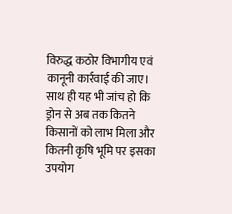विरुद्ध कठोर विभागीय एवं कानूनी कार्रवाई की जाए। साथ ही यह भी जांच हो कि ड्रोन से अब तक कितने किसानों को लाभ मिला और कितनी कृषि भूमि पर इसका उपयोग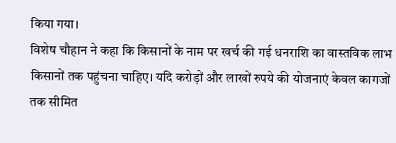किया गया।
विशेष चौहान ने कहा कि किसानों के नाम पर खर्च की गई धनराशि का वास्तविक लाभ किसानों तक पहुंचना चाहिए। यदि करोड़ों और लाखों रुपये की योजनाएं केवल कागजों तक सीमित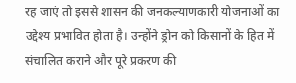रह जाएं तो इससे शासन की जनकल्याणकारी योजनाओं का उद्देश्य प्रभावित होता है। उन्होंने ड्रोन को किसानों के हित में संचालित कराने और पूरे प्रकरण की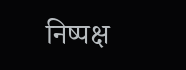निष्पक्ष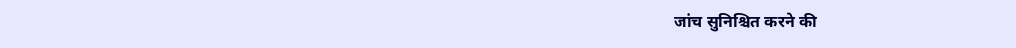जांच सुनिश्चित करने की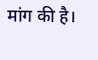मांग की है।